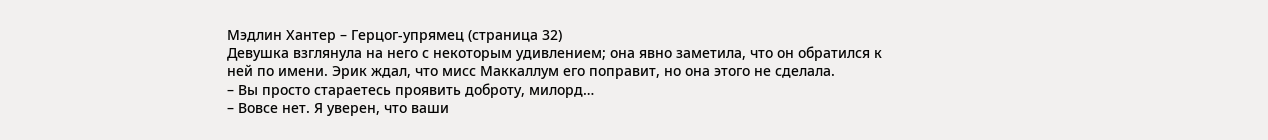Мэдлин Хантер – Герцог-упрямец (страница 32)
Девушка взглянула на него с некоторым удивлением; она явно заметила, что он обратился к ней по имени. Эрик ждал, что мисс Маккаллум его поправит, но она этого не сделала.
– Вы просто стараетесь проявить доброту, милорд…
– Вовсе нет. Я уверен, что ваши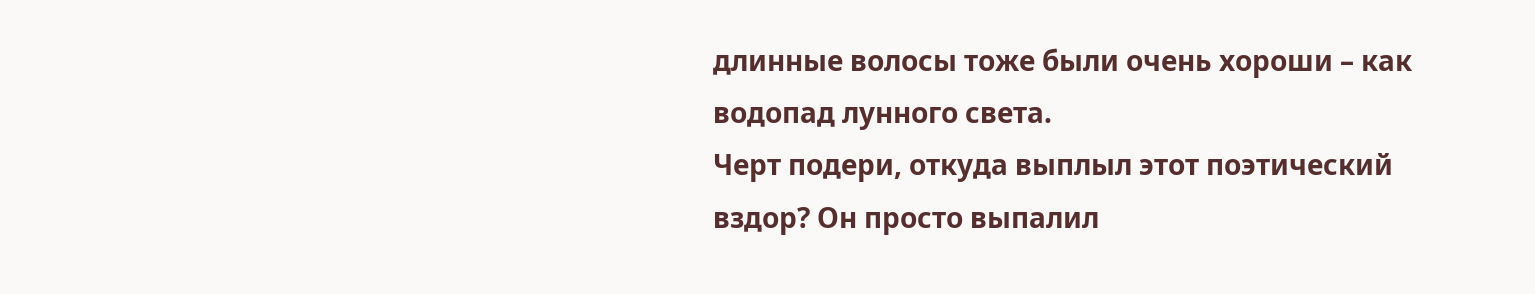длинные волосы тоже были очень хороши – как водопад лунного света.
Черт подери, откуда выплыл этот поэтический вздор? Он просто выпалил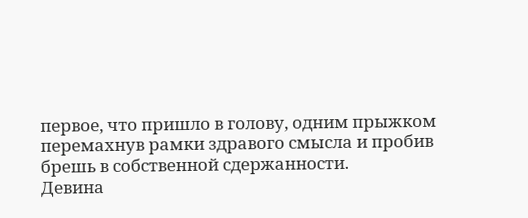первое, что пришло в голову, одним прыжком перемахнув рамки здравого смысла и пробив брешь в собственной сдержанности.
Девина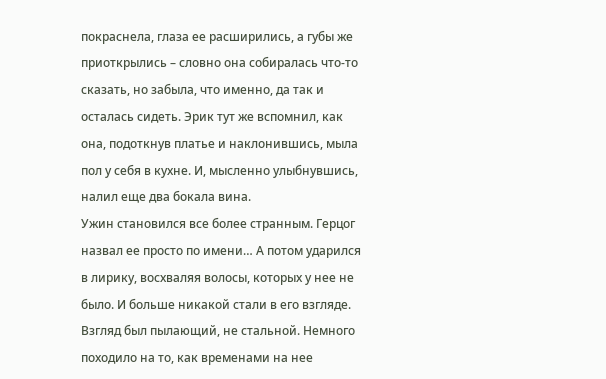покраснела, глаза ее расширились, а губы же приоткрылись – словно она собиралась что-то сказать, но забыла, что именно, да так и осталась сидеть. Эрик тут же вспомнил, как она, подоткнув платье и наклонившись, мыла пол у себя в кухне. И, мысленно улыбнувшись, налил еще два бокала вина.
Ужин становился все более странным. Герцог назвал ее просто по имени… А потом ударился в лирику, восхваляя волосы, которых у нее не было. И больше никакой стали в его взгляде. Взгляд был пылающий, не стальной. Немного походило на то, как временами на нее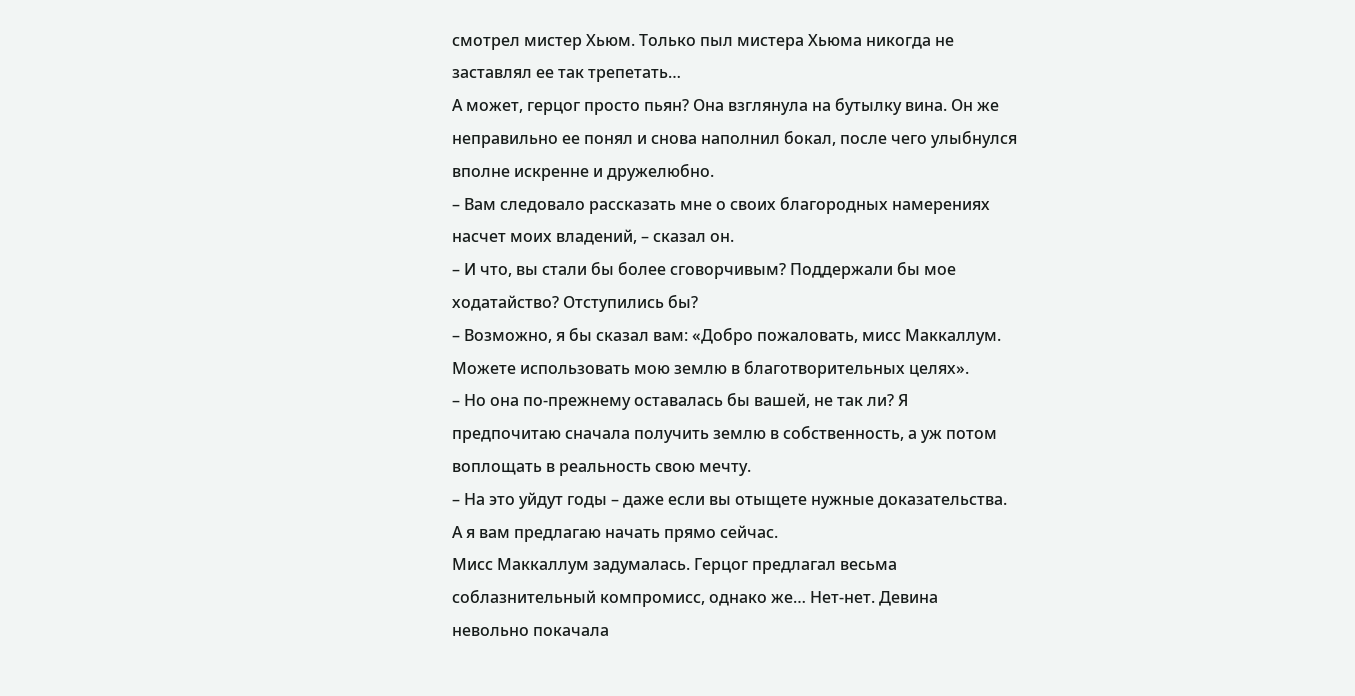смотрел мистер Хьюм. Только пыл мистера Хьюма никогда не заставлял ее так трепетать…
А может, герцог просто пьян? Она взглянула на бутылку вина. Он же неправильно ее понял и снова наполнил бокал, после чего улыбнулся вполне искренне и дружелюбно.
– Вам следовало рассказать мне о своих благородных намерениях насчет моих владений, – сказал он.
– И что, вы стали бы более сговорчивым? Поддержали бы мое ходатайство? Отступились бы?
– Возможно, я бы сказал вам: «Добро пожаловать, мисс Маккаллум. Можете использовать мою землю в благотворительных целях».
– Но она по-прежнему оставалась бы вашей, не так ли? Я предпочитаю сначала получить землю в собственность, а уж потом воплощать в реальность свою мечту.
– На это уйдут годы – даже если вы отыщете нужные доказательства. А я вам предлагаю начать прямо сейчас.
Мисс Маккаллум задумалась. Герцог предлагал весьма соблазнительный компромисс, однако же… Нет-нет. Девина невольно покачала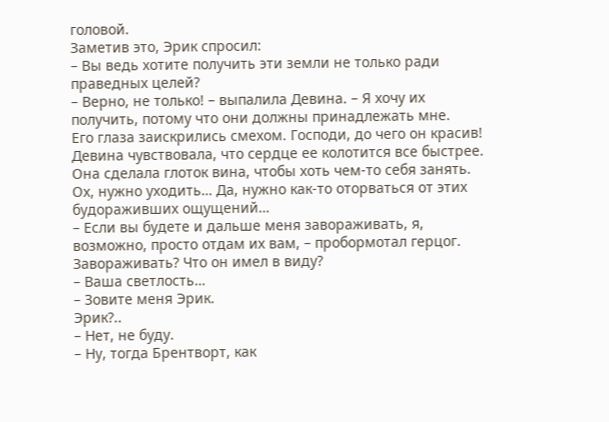головой.
Заметив это, Эрик спросил:
– Вы ведь хотите получить эти земли не только ради праведных целей?
– Верно, не только! – выпалила Девина. – Я хочу их получить, потому что они должны принадлежать мне.
Его глаза заискрились смехом. Господи, до чего он красив! Девина чувствовала, что сердце ее колотится все быстрее. Она сделала глоток вина, чтобы хоть чем-то себя занять. Ох, нужно уходить… Да, нужно как-то оторваться от этих будораживших ощущений…
– Если вы будете и дальше меня завораживать, я, возможно, просто отдам их вам, – пробормотал герцог.
Завораживать? Что он имел в виду?
– Ваша светлость…
– Зовите меня Эрик.
Эрик?..
– Нет, не буду.
– Ну, тогда Брентворт, как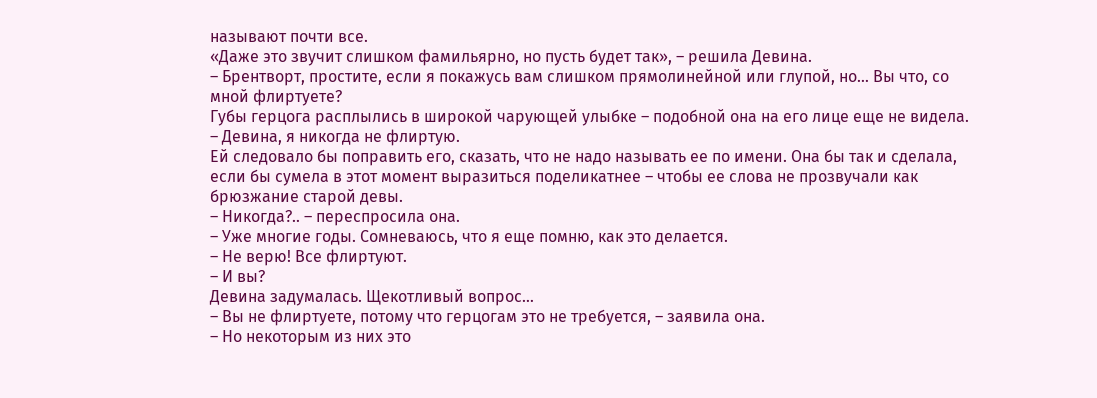называют почти все.
«Даже это звучит слишком фамильярно, но пусть будет так», – решила Девина.
– Брентворт, простите, если я покажусь вам слишком прямолинейной или глупой, но… Вы что, со мной флиртуете?
Губы герцога расплылись в широкой чарующей улыбке – подобной она на его лице еще не видела.
– Девина, я никогда не флиртую.
Ей следовало бы поправить его, сказать, что не надо называть ее по имени. Она бы так и сделала, если бы сумела в этот момент выразиться поделикатнее – чтобы ее слова не прозвучали как брюзжание старой девы.
– Никогда?.. – переспросила она.
– Уже многие годы. Сомневаюсь, что я еще помню, как это делается.
– Не верю! Все флиртуют.
– И вы?
Девина задумалась. Щекотливый вопрос…
– Вы не флиртуете, потому что герцогам это не требуется, – заявила она.
– Но некоторым из них это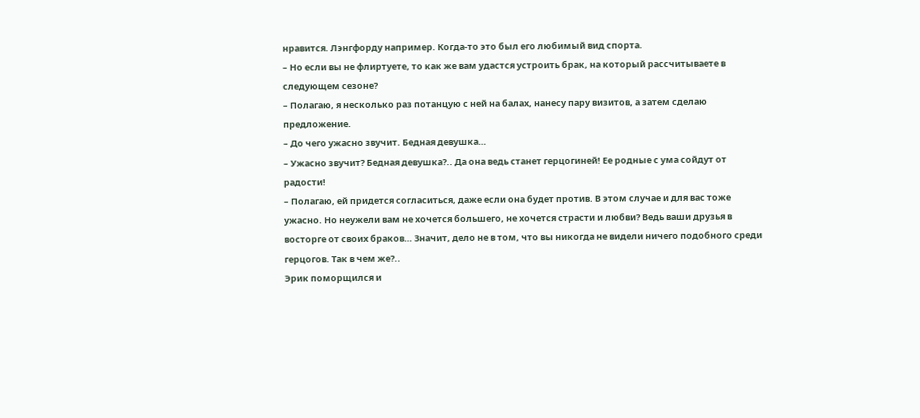нравится. Лэнгфорду например. Когда-то это был его любимый вид спорта.
– Но если вы не флиртуете, то как же вам удастся устроить брак, на который рассчитываете в следующем сезоне?
– Полагаю, я несколько раз потанцую с ней на балах, нанесу пару визитов, а затем сделаю предложение.
– До чего ужасно звучит. Бедная девушка…
– Ужасно звучит? Бедная девушка?.. Да она ведь станет герцогиней! Ее родные с ума сойдут от радости!
– Полагаю, ей придется согласиться, даже если она будет против. В этом случае и для вас тоже ужасно. Но неужели вам не хочется большего, не хочется страсти и любви? Ведь ваши друзья в восторге от своих браков… Значит, дело не в том, что вы никогда не видели ничего подобного среди герцогов. Так в чем же?..
Эрик поморщился и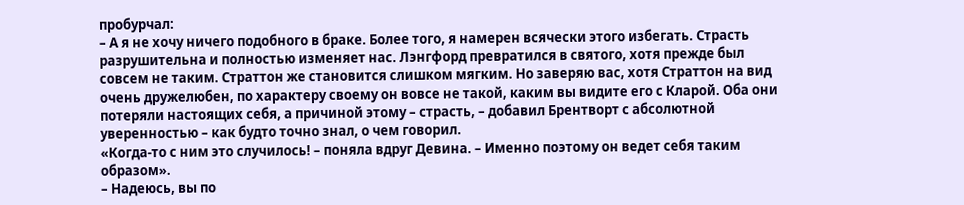пробурчал:
– А я не хочу ничего подобного в браке. Более того, я намерен всячески этого избегать. Страсть разрушительна и полностью изменяет нас. Лэнгфорд превратился в святого, хотя прежде был совсем не таким. Страттон же становится слишком мягким. Но заверяю вас, хотя Страттон на вид очень дружелюбен, по характеру своему он вовсе не такой, каким вы видите его с Кларой. Оба они потеряли настоящих себя, а причиной этому – страсть, – добавил Брентворт с абсолютной уверенностью – как будто точно знал, о чем говорил.
«Когда-то с ним это случилось! – поняла вдруг Девина. – Именно поэтому он ведет себя таким образом».
– Надеюсь, вы по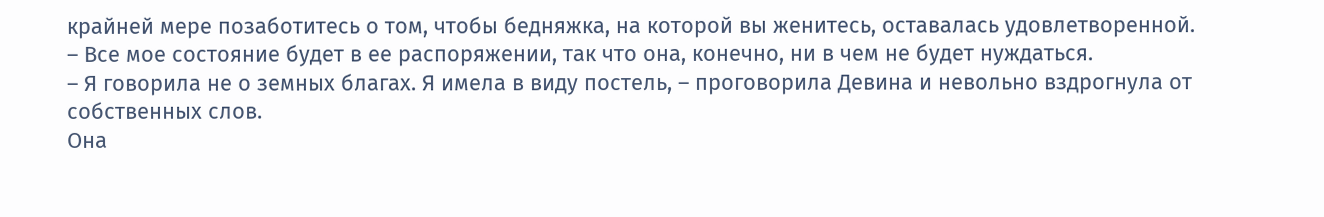крайней мере позаботитесь о том, чтобы бедняжка, на которой вы женитесь, оставалась удовлетворенной.
– Все мое состояние будет в ее распоряжении, так что она, конечно, ни в чем не будет нуждаться.
– Я говорила не о земных благах. Я имела в виду постель, – проговорила Девина и невольно вздрогнула от собственных слов.
Она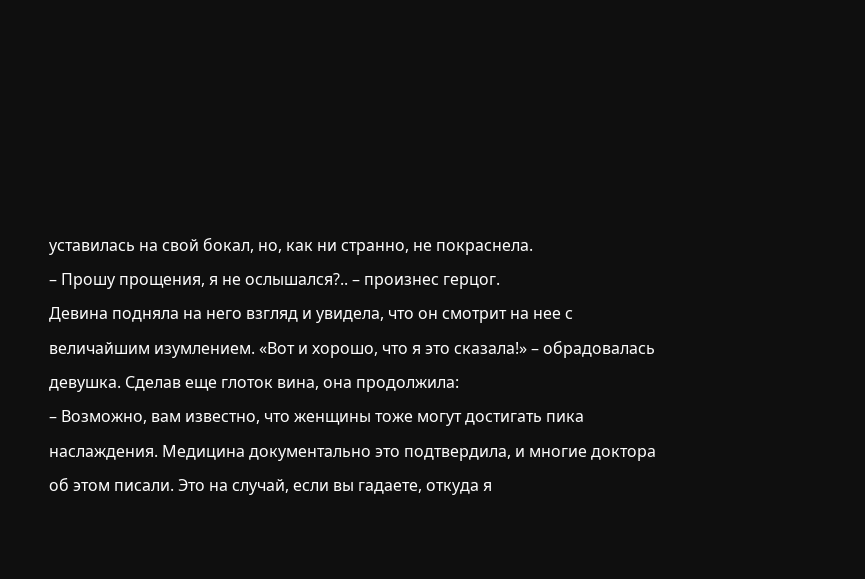уставилась на свой бокал, но, как ни странно, не покраснела.
– Прошу прощения, я не ослышался?.. – произнес герцог.
Девина подняла на него взгляд и увидела, что он смотрит на нее с величайшим изумлением. «Вот и хорошо, что я это сказала!» – обрадовалась девушка. Сделав еще глоток вина, она продолжила:
– Возможно, вам известно, что женщины тоже могут достигать пика наслаждения. Медицина документально это подтвердила, и многие доктора об этом писали. Это на случай, если вы гадаете, откуда я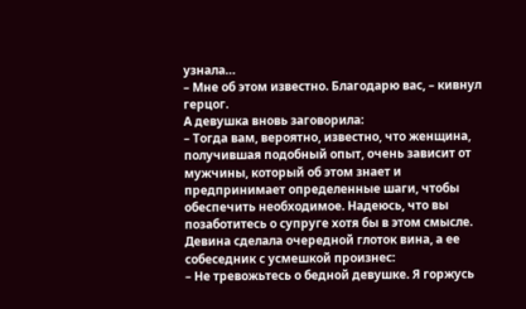узнала…
– Мне об этом известно. Благодарю вас, – кивнул герцог.
А девушка вновь заговорила:
– Тогда вам, вероятно, известно, что женщина, получившая подобный опыт, очень зависит от мужчины, который об этом знает и предпринимает определенные шаги, чтобы обеспечить необходимое. Надеюсь, что вы позаботитесь о супруге хотя бы в этом смысле.
Девина сделала очередной глоток вина, а ее собеседник с усмешкой произнес:
– Не тревожьтесь о бедной девушке. Я горжусь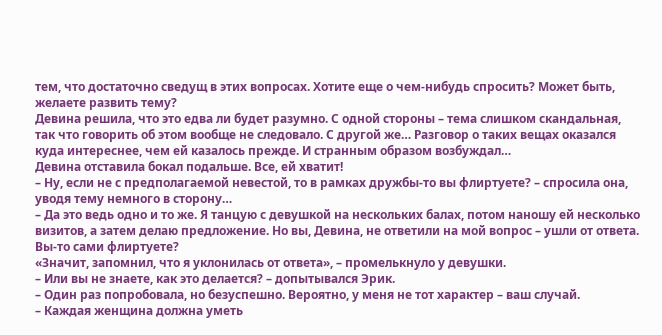тем, что достаточно сведущ в этих вопросах. Хотите еще о чем-нибудь спросить? Может быть, желаете развить тему?
Девина решила, что это едва ли будет разумно. С одной стороны – тема слишком скандальная, так что говорить об этом вообще не следовало. С другой же… Разговор о таких вещах оказался куда интереснее, чем ей казалось прежде. И странным образом возбуждал…
Девина отставила бокал подальше. Все, ей хватит!
– Ну, если не с предполагаемой невестой, то в рамках дружбы-то вы флиртуете? – спросила она, уводя тему немного в сторону…
– Да это ведь одно и то же. Я танцую с девушкой на нескольких балах, потом наношу ей несколько визитов, а затем делаю предложение. Но вы, Девина, не ответили на мой вопрос – ушли от ответа. Вы-то сами флиртуете?
«Значит, запомнил, что я уклонилась от ответа», – промелькнуло у девушки.
– Или вы не знаете, как это делается? – допытывался Эрик.
– Один раз попробовала, но безуспешно. Вероятно, у меня не тот характер – ваш случай.
– Каждая женщина должна уметь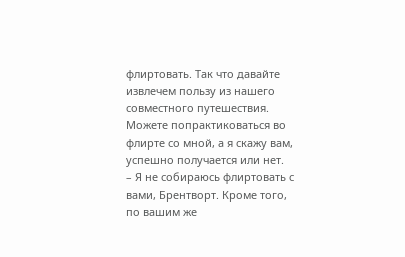флиртовать. Так что давайте извлечем пользу из нашего совместного путешествия. Можете попрактиковаться во флирте со мной, а я скажу вам, успешно получается или нет.
– Я не собираюсь флиртовать с вами, Брентворт. Кроме того, по вашим же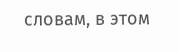словам, в этом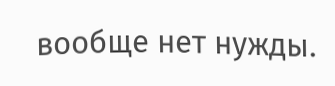вообще нет нужды.